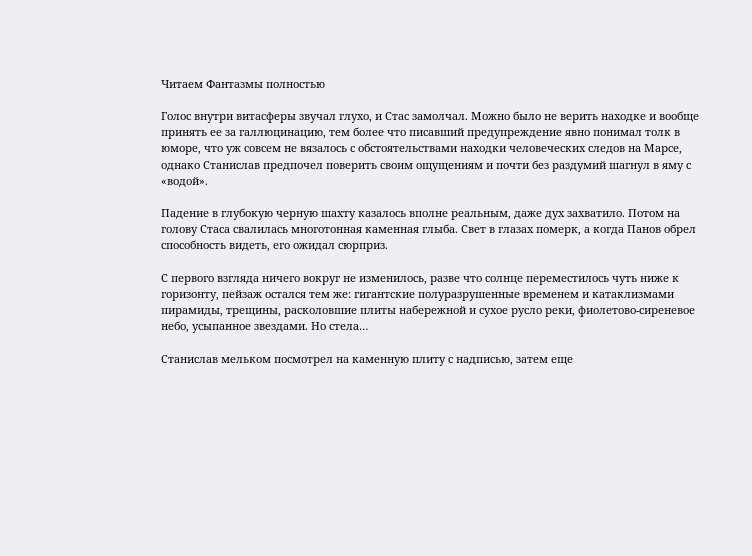Читаем Фантазмы полностью

Голос внутри витасферы звучал глухо, и Стас замолчал. Можно было не верить находке и вообще принять ее за галлюцинацию, тем более что писавший предупреждение явно понимал толк в юморе, что уж совсем не вязалось с обстоятельствами находки человеческих следов на Марсе, однако Станислав предпочел поверить своим ощущениям и почти без раздумий шагнул в яму с «водой».

Падение в глубокую черную шахту казалось вполне реальным, даже дух захватило. Потом на голову Стаса свалилась многотонная каменная глыба. Свет в глазах померк, а когда Панов обрел способность видеть, его ожидал сюрприз.

С первого взгляда ничего вокруг не изменилось, разве что солнце переместилось чуть ниже к горизонту, пейзаж остался тем же: гигантские полуразрушенные временем и катаклизмами пирамиды, трещины, расколовшие плиты набережной и сухое русло реки, фиолетово-сиреневое небо, усыпанное звездами. Но стела…

Станислав мельком посмотрел на каменную плиту с надписью, затем еще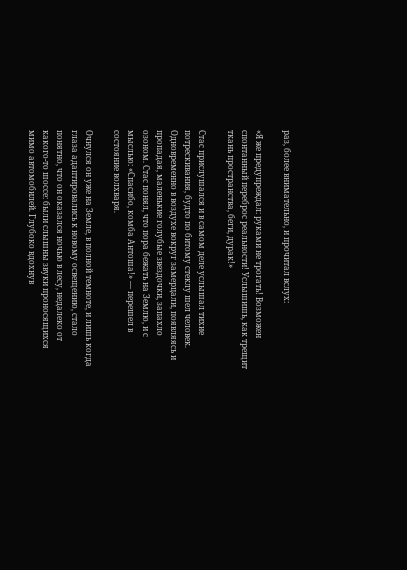раз, более внимательно, и прочитал вслух:

«Я же предупреждал: руками не трогать! Возможен спонтанный переброс реальности! Услышишь, как трещит ткань пространства, беги, дурак!»

Стас прислушался и в самом деле услышал тихие потрескивания, будто по битому стеклу шел человек. Одновременно в воздухе вокруг замерцали, появляясь и пропадая, маленькие голубые звездочки, запахло озоном. Стас понял, что пора бежать на Землю, и с мыслью: «Спасибо, комба Антоша!» — перешел в состояние волхваря.

Очнулся он уже на Земле, в полной темноте, и лишь когда глаза адаптировались к новому освещению, стало понятно, что он оказался ночью в лесу, недалеко от какого-то шоссе: были слышны звуки проносящихся мимо автомобилей. Глубоко вдохнув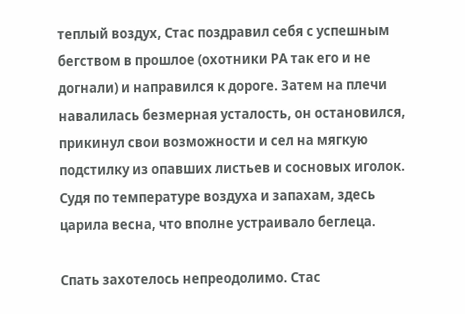теплый воздух, Стас поздравил себя с успешным бегством в прошлое (охотники РА так его и не догнали) и направился к дороге. Затем на плечи навалилась безмерная усталость, он остановился, прикинул свои возможности и сел на мягкую подстилку из опавших листьев и сосновых иголок. Судя по температуре воздуха и запахам, здесь царила весна, что вполне устраивало беглеца.

Спать захотелось непреодолимо. Стас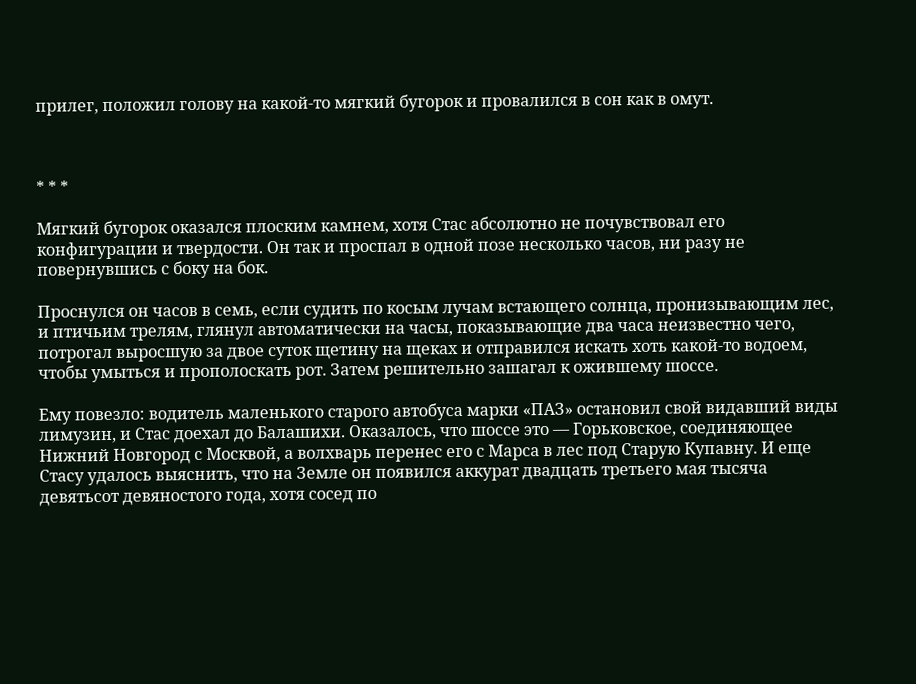прилег, положил голову на какой-то мягкий бугорок и провалился в сон как в омут.



* * *

Мягкий бугорок оказался плоским камнем, хотя Стас абсолютно не почувствовал его конфигурации и твердости. Он так и проспал в одной позе несколько часов, ни разу не повернувшись с боку на бок.

Проснулся он часов в семь, если судить по косым лучам встающего солнца, пронизывающим лес, и птичьим трелям, глянул автоматически на часы, показывающие два часа неизвестно чего, потрогал выросшую за двое суток щетину на щеках и отправился искать хоть какой-то водоем, чтобы умыться и прополоскать рот. Затем решительно зашагал к ожившему шоссе.

Ему повезло: водитель маленького старого автобуса марки «ПАЗ» остановил свой видавший виды лимузин, и Стас доехал до Балашихи. Оказалось, что шоссе это — Горьковское, соединяющее Нижний Новгород с Москвой, а волхварь перенес его с Марса в лес под Старую Купавну. И еще Стасу удалось выяснить, что на Земле он появился аккурат двадцать третьего мая тысяча девятьсот девяностого года, хотя сосед по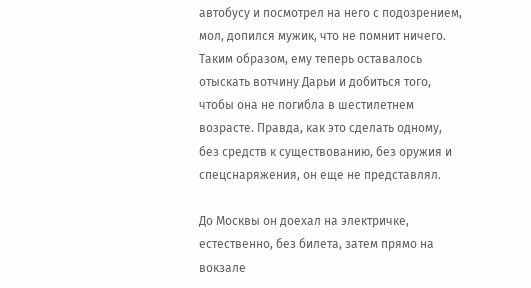автобусу и посмотрел на него с подозрением, мол, допился мужик, что не помнит ничего. Таким образом, ему теперь оставалось отыскать вотчину Дарьи и добиться того, чтобы она не погибла в шестилетнем возрасте. Правда, как это сделать одному, без средств к существованию, без оружия и спецснаряжения, он еще не представлял.

До Москвы он доехал на электричке, естественно, без билета, затем прямо на вокзале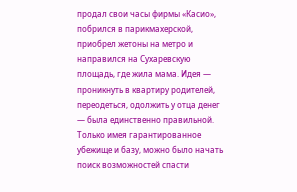продал свои часы фирмы «Касио», побрился в парикмахерской, приобрел жетоны на метро и направился на Сухаревскую площадь, где жила мама. Идея — проникнуть в квартиру родителей, переодеться, одолжить у отца денег — была единственно правильной. Только имея гарантированное убежище и базу, можно было начать поиск возможностей спасти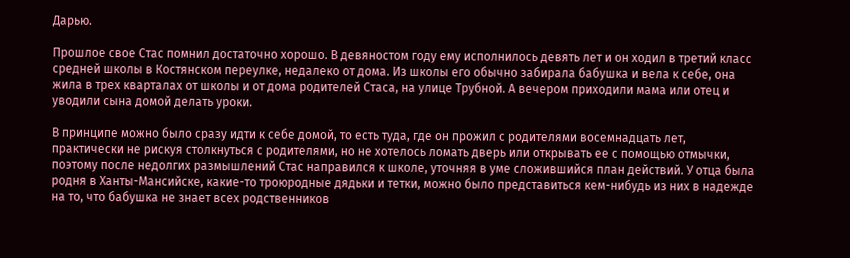Дарью.

Прошлое свое Стас помнил достаточно хорошо. В девяностом году ему исполнилось девять лет и он ходил в третий класс средней школы в Костянском переулке, недалеко от дома. Из школы его обычно забирала бабушка и вела к себе, она жила в трех кварталах от школы и от дома родителей Стаса, на улице Трубной. А вечером приходили мама или отец и уводили сына домой делать уроки.

В принципе можно было сразу идти к себе домой, то есть туда, где он прожил с родителями восемнадцать лет, практически не рискуя столкнуться с родителями, но не хотелось ломать дверь или открывать ее с помощью отмычки, поэтому после недолгих размышлений Стас направился к школе, уточняя в уме сложившийся план действий. У отца была родня в Ханты-Мансийске, какие-то троюродные дядьки и тетки, можно было представиться кем-нибудь из них в надежде на то, что бабушка не знает всех родственников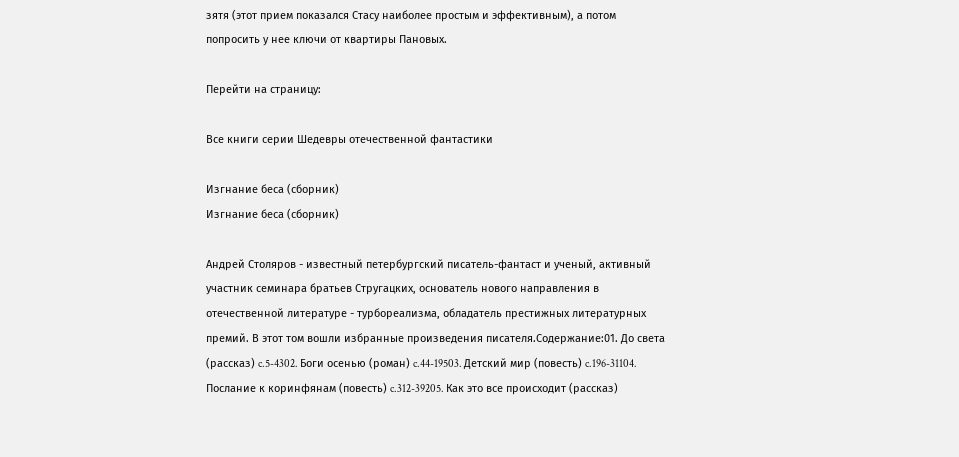зятя (этот прием показался Стасу наиболее простым и эффективным), а потом попросить у нее ключи от квартиры Пановых.

Перейти на страницу:

Все книги серии Шедевры отечественной фантастики

Изгнание беса (сборник)
Изгнание беса (сборник)

Андрей Столяров - известный петербургский писатель-фантаст и ученый, активный участник семинара братьев Стругацких, основатель нового направления в отечественной литературе - турбореализма, обладатель престижных литературных премий. В этот том вошли избранные произведения писателя.Содержание:01. До света (рассказ) c.5-4302. Боги осенью (роман) c.44-19503. Детский мир (повесть) c.196-31104. Послание к коринфянам (повесть) c.312-39205. Как это все происходит (рассказ)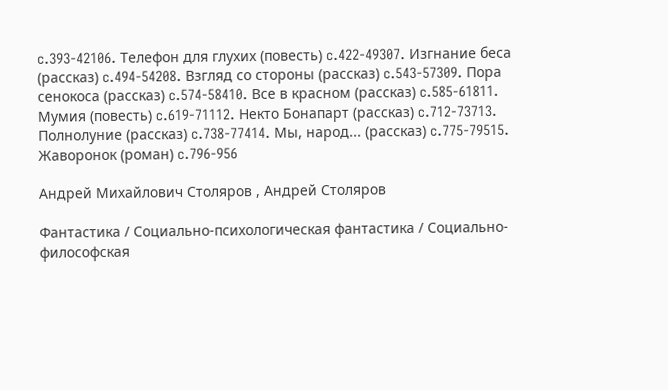c.393-42106. Телефон для глухих (повесть) c.422-49307. Изгнание беса (рассказ) c.494-54208. Взгляд со стороны (рассказ) c.543-57309. Пора сенокоса (рассказ) c.574-58410. Все в красном (рассказ) c.585-61811. Мумия (повесть) c.619-71112. Некто Бонапарт (рассказ) c.712-73713. Полнолуние (рассказ) c.738-77414. Мы, народ... (рассказ) c.775-79515. Жаворонок (роман) c.796-956

Андрей Михайлович Столяров , Андрей Столяров

Фантастика / Социально-психологическая фантастика / Социально-философская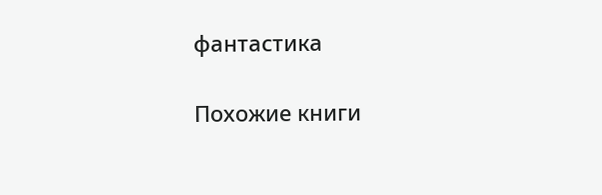фантастика

Похожие книги